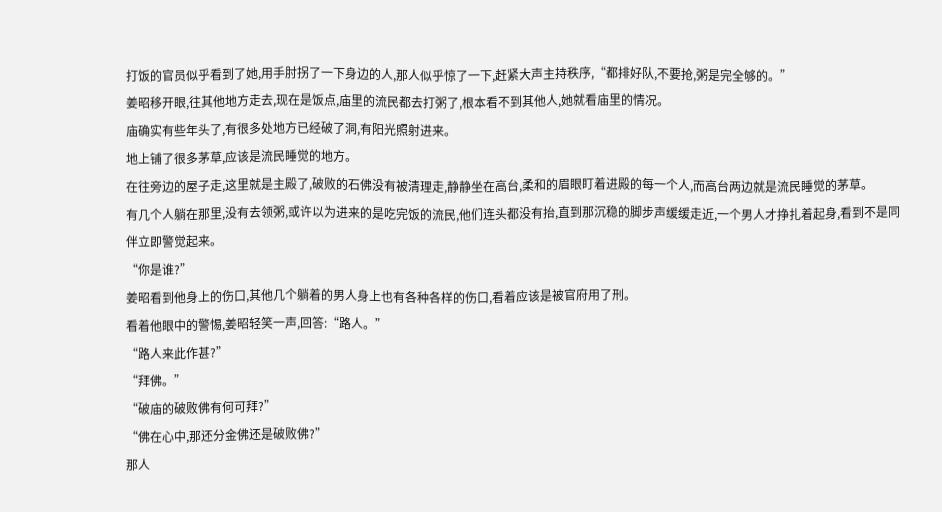打饭的官员似乎看到了她,用手肘拐了一下身边的人,那人似乎惊了一下,赶紧大声主持秩序,“都排好队,不要抢,粥是完全够的。”
姜昭移开眼,往其他地方走去,现在是饭点,庙里的流民都去打粥了,根本看不到其他人,她就看庙里的情况。
庙确实有些年头了,有很多处地方已经破了洞,有阳光照射进来。
地上铺了很多茅草,应该是流民睡觉的地方。
在往旁边的屋子走,这里就是主殿了,破败的石佛没有被清理走,静静坐在高台,柔和的眉眼盯着进殿的每一个人,而高台两边就是流民睡觉的茅草。
有几个人躺在那里,没有去领粥,或许以为进来的是吃完饭的流民,他们连头都没有抬,直到那沉稳的脚步声缓缓走近,一个男人才挣扎着起身,看到不是同伴立即警觉起来。
“你是谁?”
姜昭看到他身上的伤口,其他几个躺着的男人身上也有各种各样的伤口,看着应该是被官府用了刑。
看着他眼中的警惕,姜昭轻笑一声,回答:“路人。”
“路人来此作甚?”
“拜佛。”
“破庙的破败佛有何可拜?”
“佛在心中,那还分金佛还是破败佛?”
那人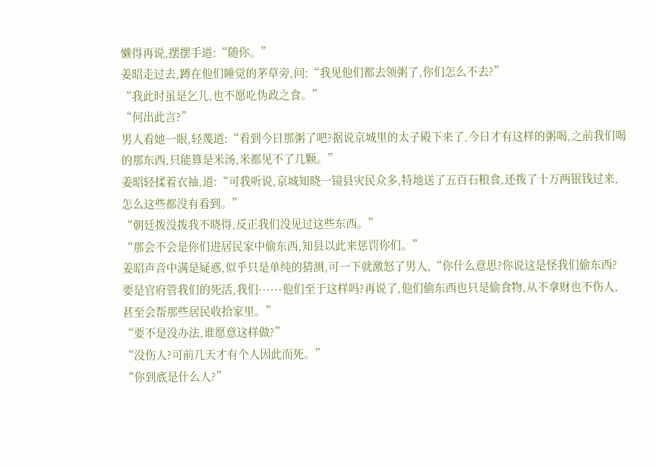懒得再说,摆摆手道:“随你。”
姜昭走过去,蹲在他们睡觉的茅草旁,问:“我见他们都去领粥了,你们怎么不去?”
“我此时虽是乞儿,也不愿吃伪政之食。”
“何出此言?”
男人看她一眼,轻蔑道:“看到今日那粥了吧?据说京城里的太子殿下来了,今日才有这样的粥喝,之前我们喝的那东西,只能算是米汤,米都见不了几颗。”
姜昭轻揉着衣袖,道:“可我听说,京城知晓一镜县灾民众多,特地送了五百石粮食,还拨了十万两银钱过来,怎么这些都没有看到。”
“朝廷拨没拨我不晓得,反正我们没见过这些东西。”
“那会不会是你们进居民家中偷东西,知县以此来惩罚你们。”
姜昭声音中满是疑惑,似乎只是单纯的猜测,可一下就激怒了男人,“你什么意思?你说这是怪我们偷东西?要是官府管我们的死活,我们······他们至于这样吗?再说了,他们偷东西也只是偷食物,从不拿财也不伤人,甚至会帮那些居民收拾家里。”
“要不是没办法,谁愿意这样做?”
“没伤人?可前几天才有个人因此而死。”
“你到底是什么人?”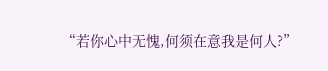“若你心中无愧,何须在意我是何人?”